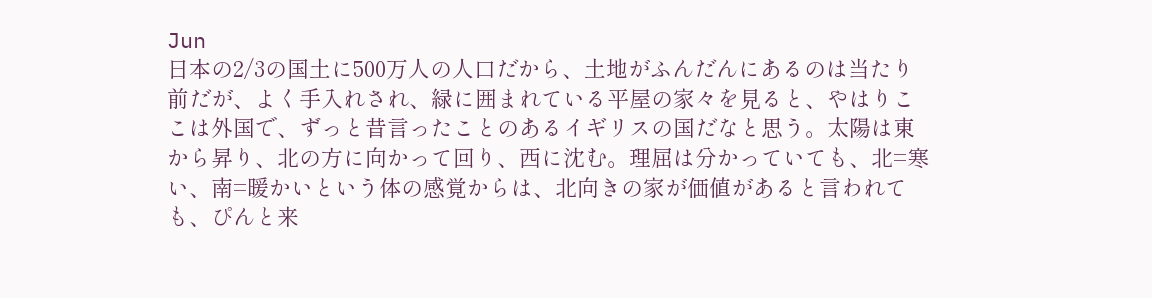Jun
日本の2/3の国土に500万人の人口だから、土地がふんだんにあるのは当たり前だが、よく手入れされ、緑に囲まれている平屋の家々を見ると、やはりここは外国で、ずっと昔言ったことのあるイギリスの国だなと思う。太陽は東から昇り、北の方に向かって回り、西に沈む。理屈は分かっていても、北=寒い、南=暖かいという体の感覚からは、北向きの家が価値があると言われても、ぴんと来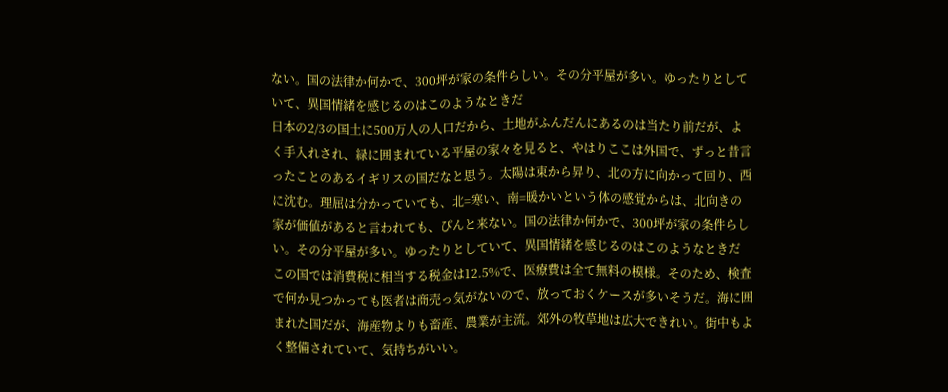ない。国の法律か何かで、300坪が家の条件らしい。その分平屋が多い。ゆったりとしていて、異国情緒を感じるのはこのようなときだ
日本の2/3の国土に500万人の人口だから、土地がふんだんにあるのは当たり前だが、よく手入れされ、緑に囲まれている平屋の家々を見ると、やはりここは外国で、ずっと昔言ったことのあるイギリスの国だなと思う。太陽は東から昇り、北の方に向かって回り、西に沈む。理屈は分かっていても、北=寒い、南=暖かいという体の感覚からは、北向きの家が価値があると言われても、ぴんと来ない。国の法律か何かで、300坪が家の条件らしい。その分平屋が多い。ゆったりとしていて、異国情緒を感じるのはこのようなときだ
この国では消費税に相当する税金は12.5%で、医療費は全て無料の模様。そのため、検査で何か見つかっても医者は商売っ気がないので、放っておくケースが多いそうだ。海に囲まれた国だが、海産物よりも畜産、農業が主流。郊外の牧草地は広大できれい。街中もよく整備されていて、気持ちがいい。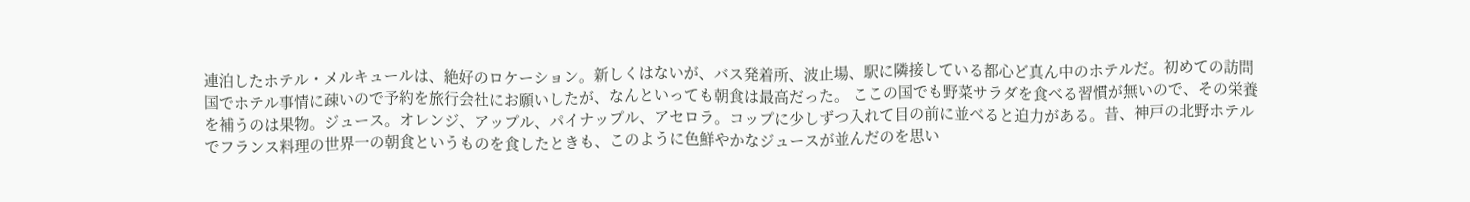連泊したホテル・メルキュールは、絶好のロケーション。新しくはないが、バス発着所、波止場、駅に隣接している都心ど真ん中のホテルだ。初めての訪問国でホテル事情に疎いので予約を旅行会社にお願いしたが、なんといっても朝食は最高だった。 ここの国でも野菜サラダを食べる習慣が無いので、その栄養を補うのは果物。ジュース。オレンジ、アップル、パイナップル、アセロラ。コップに少しずつ入れて目の前に並べると迫力がある。昔、神戸の北野ホテルでフランス料理の世界一の朝食というものを食したときも、このように色鮮やかなジュースが並んだのを思い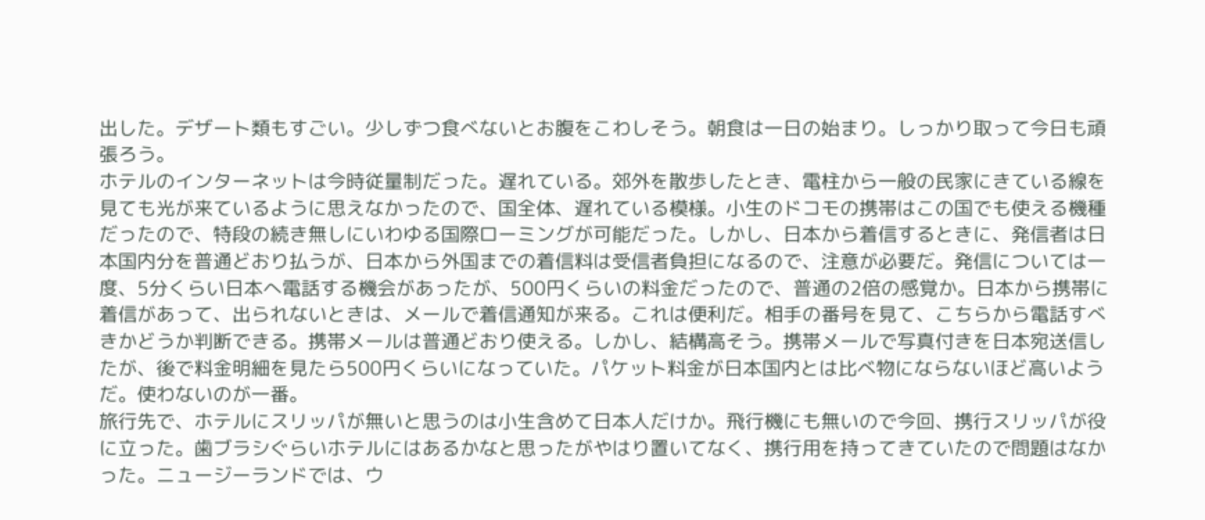出した。デザート類もすごい。少しずつ食べないとお腹をこわしそう。朝食は一日の始まり。しっかり取って今日も頑張ろう。
ホテルのインターネットは今時従量制だった。遅れている。郊外を散歩したとき、電柱から一般の民家にきている線を見ても光が来ているように思えなかったので、国全体、遅れている模様。小生のドコモの携帯はこの国でも使える機種だったので、特段の続き無しにいわゆる国際ローミングが可能だった。しかし、日本から着信するときに、発信者は日本国内分を普通どおり払うが、日本から外国までの着信料は受信者負担になるので、注意が必要だ。発信については一度、5分くらい日本へ電話する機会があったが、500円くらいの料金だったので、普通の2倍の感覚か。日本から携帯に着信があって、出られないときは、メールで着信通知が来る。これは便利だ。相手の番号を見て、こちらから電話すべきかどうか判断できる。携帯メールは普通どおり使える。しかし、結構高そう。携帯メールで写真付きを日本宛送信したが、後で料金明細を見たら500円くらいになっていた。パケット料金が日本国内とは比べ物にならないほど高いようだ。使わないのが一番。
旅行先で、ホテルにスリッパが無いと思うのは小生含めて日本人だけか。飛行機にも無いので今回、携行スリッパが役に立った。歯ブラシぐらいホテルにはあるかなと思ったがやはり置いてなく、携行用を持ってきていたので問題はなかった。ニュージーランドでは、ウ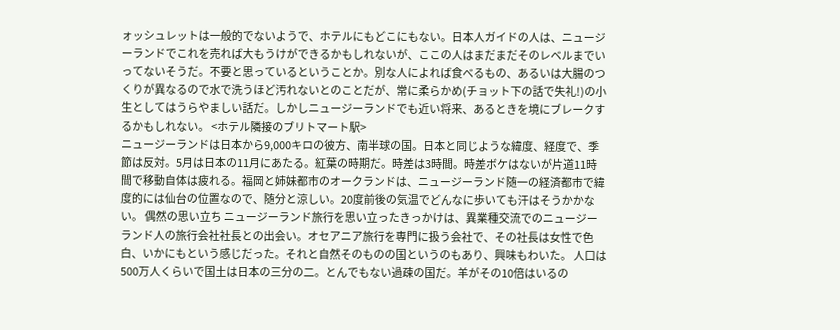ォッシュレットは一般的でないようで、ホテルにもどこにもない。日本人ガイドの人は、ニュージーランドでこれを売れば大もうけができるかもしれないが、ここの人はまだまだそのレベルまでいってないそうだ。不要と思っているということか。別な人によれば食べるもの、あるいは大腸のつくりが異なるので水で洗うほど汚れないとのことだが、常に柔らかめ(チョット下の話で失礼!)の小生としてはうらやましい話だ。しかしニュージーランドでも近い将来、あるときを境にブレークするかもしれない。 <ホテル隣接のブリトマート駅>
ニュージーランドは日本から9,000キロの彼方、南半球の国。日本と同じような緯度、経度で、季節は反対。5月は日本の11月にあたる。紅葉の時期だ。時差は3時間。時差ボケはないが片道11時間で移動自体は疲れる。福岡と姉妹都市のオークランドは、ニュージーランド随一の経済都市で緯度的には仙台の位置なので、随分と涼しい。20度前後の気温でどんなに歩いても汗はそうかかない。 偶然の思い立ち ニュージーランド旅行を思い立ったきっかけは、異業種交流でのニュージーランド人の旅行会社社長との出会い。オセアニア旅行を専門に扱う会社で、その社長は女性で色白、いかにもという感じだった。それと自然そのものの国というのもあり、興味もわいた。 人口は500万人くらいで国土は日本の三分の二。とんでもない過疎の国だ。羊がその10倍はいるの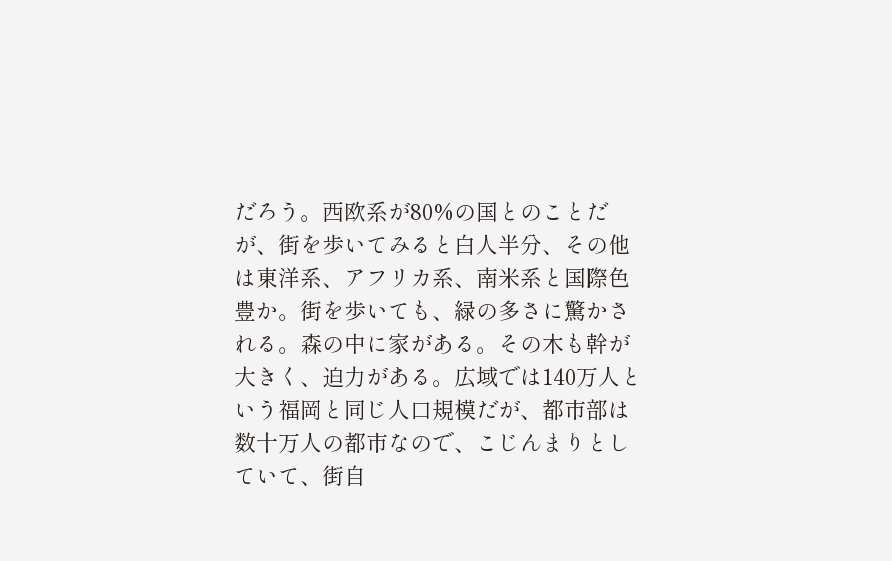だろう。西欧系が80%の国とのことだが、街を歩いてみると白人半分、その他は東洋系、アフリカ系、南米系と国際色豊か。街を歩いても、緑の多さに驚かされる。森の中に家がある。その木も幹が大きく、迫力がある。広域では140万人という福岡と同じ人口規模だが、都市部は数十万人の都市なので、こじんまりとしていて、街自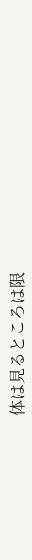体は見るところは限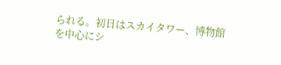られる。初日はスカイタワー、博物館を中心にシ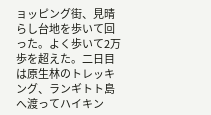ョッピング街、見晴らし台地を歩いて回った。よく歩いて2万歩を超えた。二日目は原生林のトレッキング、ランギトト島へ渡ってハイキン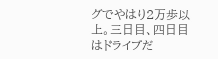グでやはり2万歩以上。三日目、四日目はドライブだ